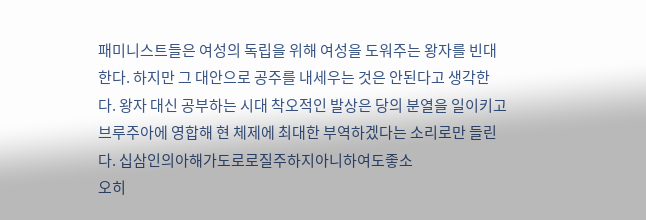패미니스트들은 여성의 독립을 위해 여성을 도워주는 왕자를 빈대한다. 하지만 그 대안으로 공주를 내세우는 것은 안된다고 생각한다. 왕자 대신 공부하는 시대 착오적인 발상은 당의 분열을 일이키고 브루주아에 영합해 현 체제에 최대한 부역하겠다는 소리로만 들린다. 십삼인의아해가도로로질주하지아니하여도좋소
오히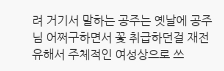려 거기서 말하는 공주는 옛날에 공주님 어쩌구하면서 꽃 취급하던걸 재전유해서 주체적인 여성상으로 쓰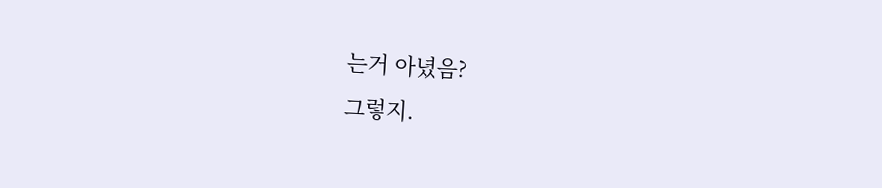는거 아녔음?
그렇지.